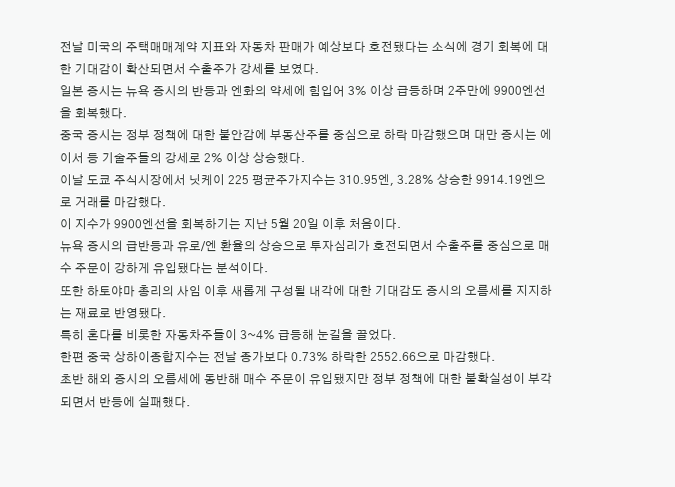전날 미국의 주택매매계약 지표와 자동차 판매가 예상보다 호전됐다는 소식에 경기 회복에 대한 기대감이 확산되면서 수출주가 강세를 보였다.
일본 증시는 뉴욕 증시의 반등과 엔화의 약세에 힘입어 3% 이상 급등하며 2주만에 9900엔선을 회복했다.
중국 증시는 정부 정책에 대한 불안감에 부동산주를 중심으로 하락 마감했으며 대만 증시는 에이서 등 기술주들의 강세로 2% 이상 상승했다.
이날 도쿄 주식시장에서 닛케이 225 평균주가지수는 310.95엔, 3.28% 상승한 9914.19엔으로 거래를 마감했다.
이 지수가 9900엔선을 회복하기는 지난 5월 20일 이후 처음이다.
뉴욕 증시의 급반등과 유로/엔 환율의 상승으로 투자심리가 호전되면서 수출주를 중심으로 매수 주문이 강하게 유입됐다는 분석이다.
또한 하토야마 총리의 사임 이후 새롭게 구성될 내각에 대한 기대감도 증시의 오름세를 지지하는 재료로 반영됐다.
특히 혼다를 비롯한 자동차주들이 3~4% 급등해 눈길을 끌었다.
한편 중국 상하이종합지수는 전날 종가보다 0.73% 하락한 2552.66으로 마감했다.
초반 해외 증시의 오름세에 동반해 매수 주문이 유입됐지만 정부 정책에 대한 불확실성이 부각되면서 반등에 실패했다.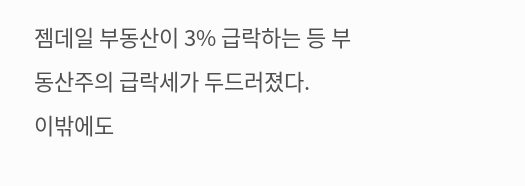젬데일 부동산이 3% 급락하는 등 부동산주의 급락세가 두드러졌다.
이밖에도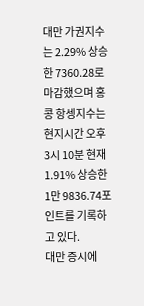대만 가권지수는 2.29% 상승한 7360.28로 마감했으며 홍콩 항셍지수는 현지시간 오후 3시 10분 현재 1.91% 상승한 1만 9836.74포인트를 기록하고 있다.
대만 증시에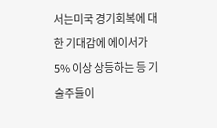서는미국 경기회복에 대한 기대감에 에이서가 5% 이상 상등하는 등 기술주들이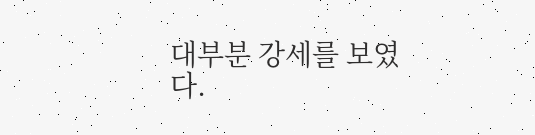대부분 강세를 보였다.